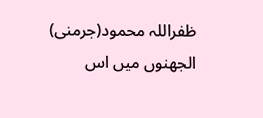ظفراللہ محمود(جرمنی)
الجھنوں میں اس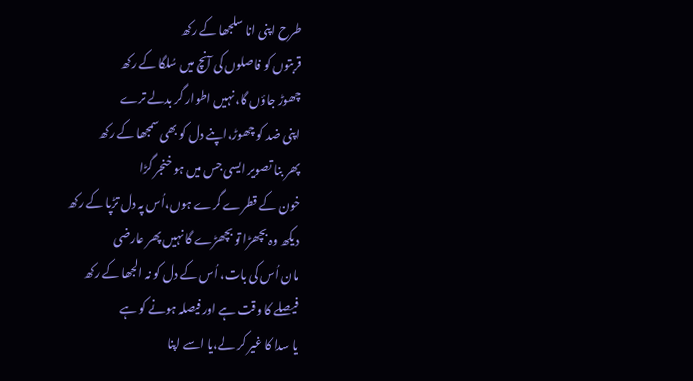طرح اپنی انا سلجھا کے رکھ
قربتوں کو فاصلوں کی آنچ میں سُلگا کے رکھ
چھوڑ جاؤں گا، نہیں اطوار گر بدلے ترے
اپنی ضد کو چھوڑ،اپنے دل کو بھی سمجھا کے رکھ
پھر بنا تصویر ایسی جس میں ہو خنجر گڑا
خون کے قطرے گرے ہوں،اُس پہ دل تڑپا کے رکھ
دیکھ وہ بچھڑا تو بچھڑے گا نہیں پھر عارضی
مان اُس کی بات، اُس کے دل کو نہ الجھا کے رکھ
فیصلے کا وقت ہے اور فیصلہ ہونے کو ہے
یا سدا کا غیر کر لے،یا اسے اپنا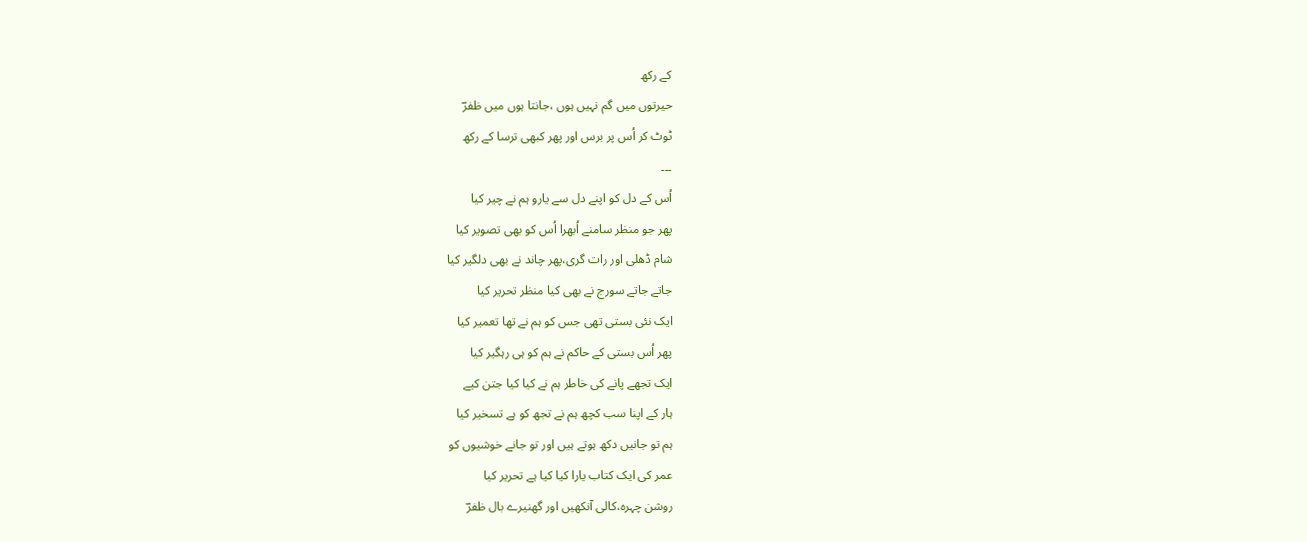کے رکھ
حیرتوں میں گم نہیں ہوں ،جانتا ہوں میں ظفرؔ
ٹوٹ کر اُس پر برس اور پھر کبھی ترسا کے رکھ
۔۔۔
اُس کے دل کو اپنے دل سے یارو ہم نے چیر کیا
پھر جو منظر سامنے اُبھرا اُس کو بھی تصویر کیا
شام ڈھلی اور رات گری،پھر چاند نے بھی دلگیر کیا
جاتے جاتے سورج نے بھی کیا منظر تحریر کیا
ایک نئی بستی تھی جس کو ہم نے تھا تعمیر کیا
پھر اُس بستی کے حاکم نے ہم کو ہی رہگیر کیا
ایک تجھے پانے کی خاطر ہم نے کیا کیا جتن کیے
ہار کے اپنا سب کچھ ہم نے تجھ کو ہے تسخیر کیا
ہم تو جانیں دکھ ہوتے ہیں اور تو جانے خوشیوں کو
عمر کی ایک کتاب یارا کیا کیا ہے تحریر کیا
روشن چہرہ،کالی آنکھیں اور گھنیرے بال ظفرؔ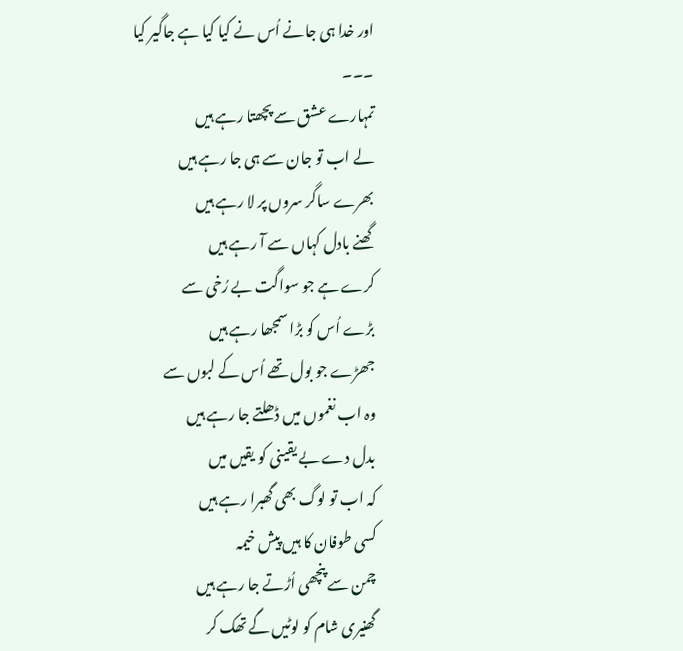اور خدا ہی جانے اُس نے کیا کیا ہے جاگیر کیا
۔۔۔
تمہارے عشق سے پچھتا رہے ہیں
لے اب تو جان سے ہی جا رہے ہیں
بھرے ساگر سروں پر لا رہے ہیں
گھنے بادل کہاں سے آ رہے ہیں
کرے ہے جو سواگت بے رُخی سے
بڑے اُس کو بڑا سمجھا رہے ہیں
جھڑے جو بول تھے اُس کے لبوں سے
وہ اب نغموں میں ڈھلتے جا رہے ہیں
بدل دے بے یقینی کو یقیں میں
کہ اب تو لوگ بھی گھبرا رہے ہیں
کسی طوفان کا ہیں پیش خیمہ
چمن سے پنچھی اُڑتے جا رہے ہیں
گھنیری شام کو لوٹیں گے تھک کر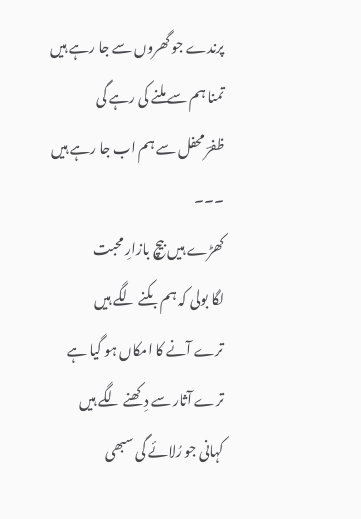پرندے جو گھروں سے جا رہے ہیں
تمنا ہم سے ملنے کی رہے گی
ظفرؔ محفل سے ہم اب جا رہے ہیں
۔۔۔
کھڑے ہیں بیچ بازارِ محبت
لگا بولی کہ ہم بکنے لگے ہیں
ترے آنے کا امکاں ہو گیا ہے
ترے آثار سے دِکھنے لگے ہیں
کہانی جو رُلائے گی سبھی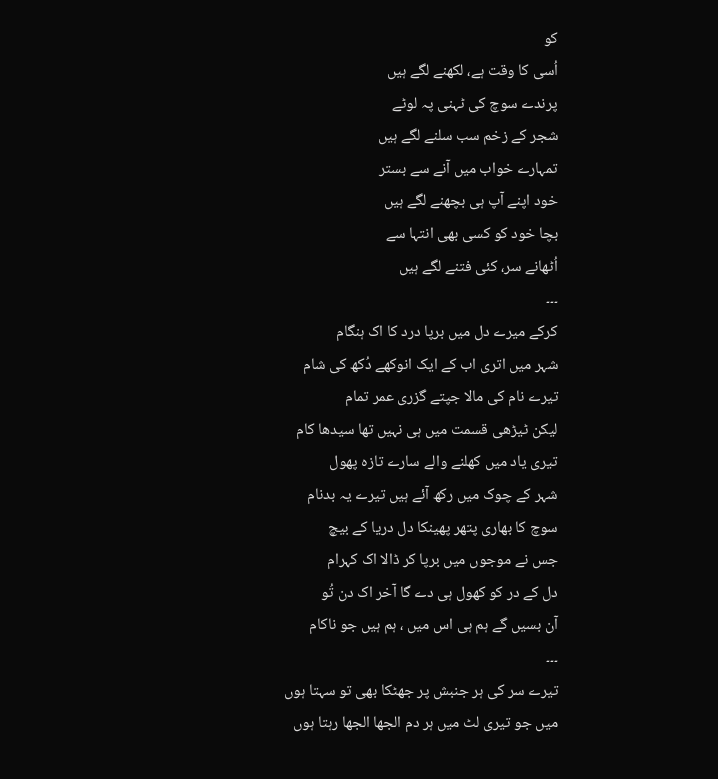کو
اُسی کا وقت ہے، لکھنے لگے ہیں
پرندے سوچ کی ٹہنی پہ لوٹے
شجر کے زخم سب سلنے لگے ہیں
تمہارے خواب میں آنے سے بستر
خود اپنے آپ ہی بچھنے لگے ہیں
بچا خود کو کسی بھی انتہا سے
اُٹھانے سر، کئی فتنے لگے ہیں
۔۔۔
کرکے میرے دل میں برپا درد کا اک ہنگام
شہر میں اتری اب کے ایک انوکھے دُکھ کی شام
تیرے نام کی مالا جپتے گزری عمر تمام
لیکن ٹیڑھی قسمت میں ہی نہیں تھا سیدھا کام
تیری یاد میں کھلنے والے سارے تازہ پھول
شہر کے چوک میں رکھ آئے ہیں تیرے یہ بدنام
سوچ کا بھاری پتھر پھینکا دل دریا کے بیچ
جس نے موجوں میں برپا کر ڈالا اک کہرام
دل کے در کو کھول ہی دے گا آخر اک دن تُو
آن بسیں گے ہم ہی اس میں ، ہم ہیں جو ناکام
۔۔۔
تیرے سر کی ہر جنبش پر جھٹکا بھی تو سہتا ہوں
میں جو تیری لٹ میں ہر دم الجھا الجھا رہتا ہوں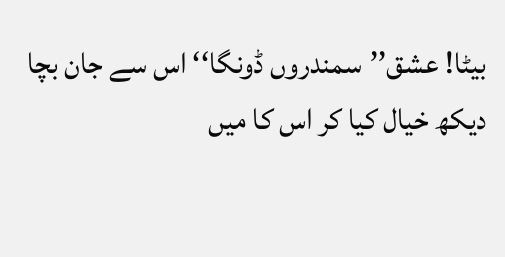بیٹا! عشق’’سمندروں ڈونگا‘‘ اس سے جان بچا
دیکھ خیال کیا کر اس کا میں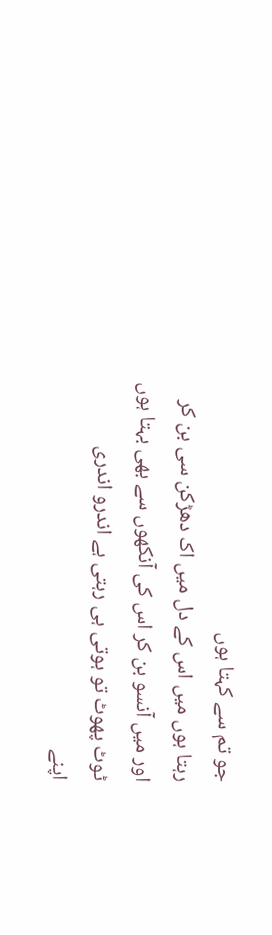جو تم سے کہتا ہوں
رہتا ہوں میں اس کے دل میں اک دھڑکن سی بن کر
اور میں آنسو بن کر اس کی آنکھوں سے بھی بہتا ہوں
ٹوٹ پھوٹ تو ہوتی ہی رہتی ہے اندرو اندری
اپنے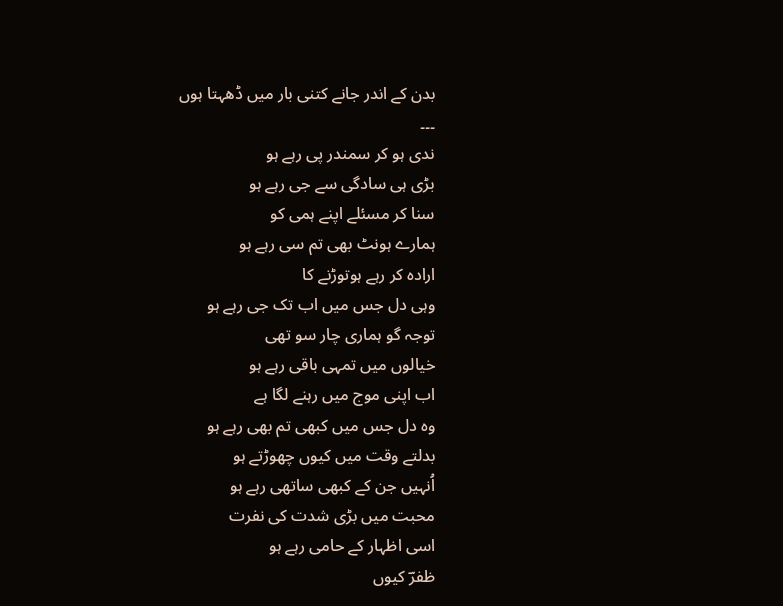بدن کے اندر جانے کتنی بار میں ڈھہتا ہوں
۔۔۔
ندی ہو کر سمندر پی رہے ہو
بڑی ہی سادگی سے جی رہے ہو
سنا کر مسئلے اپنے ہمی کو
ہمارے ہونٹ بھی تم سی رہے ہو
ارادہ کر رہے ہوتوڑنے کا
وہی دل جس میں اب تک جی رہے ہو
توجہ گو ہماری چار سو تھی
خیالوں میں تمہی باقی رہے ہو
اب اپنی موج میں رہنے لگا ہے
وہ دل جس میں کبھی تم بھی رہے ہو
بدلتے وقت میں کیوں چھوڑتے ہو
اُنہیں جن کے کبھی ساتھی رہے ہو
محبت میں بڑی شدت کی نفرت
اسی اظہار کے حامی رہے ہو
ظفرؔ کیوں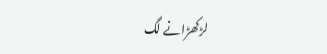لڑکھڑانے لگ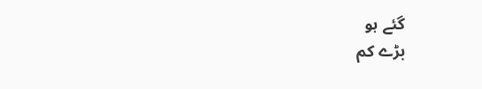گئے ہو
بڑے کم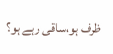ظرف ہو،ساقی رہے ہو؟